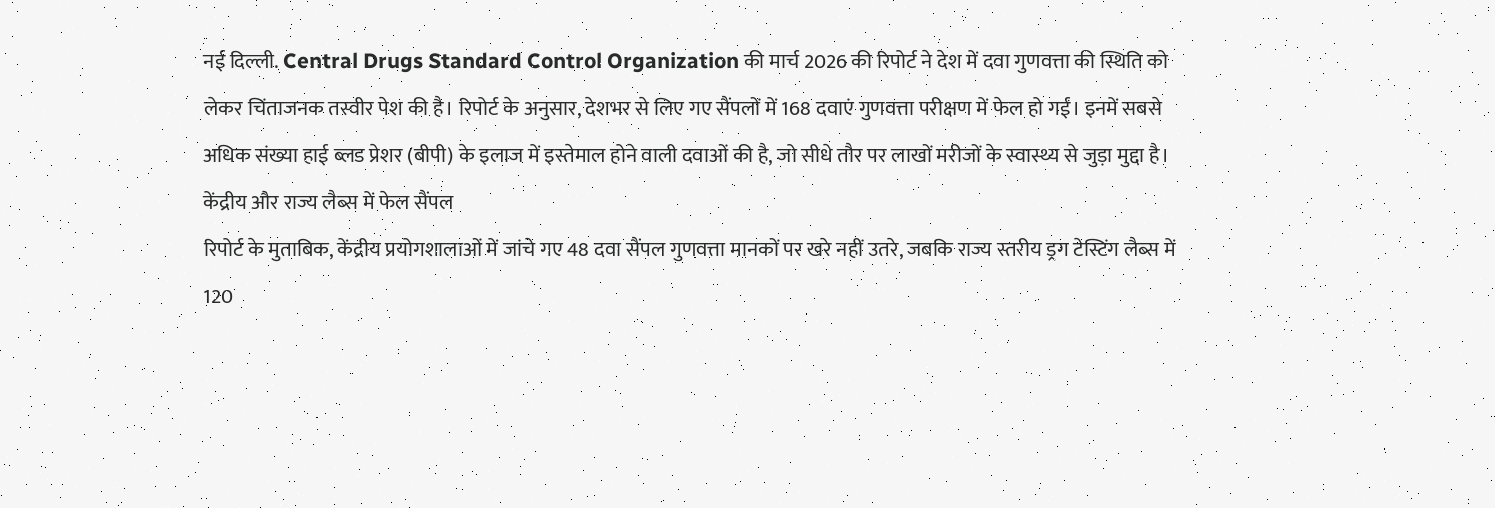नई दिल्ली. Central Drugs Standard Control Organization की मार्च 2026 की रिपोर्ट ने देश में दवा गुणवत्ता की स्थिति को लेकर चिंताजनक तस्वीर पेश की है। रिपोर्ट के अनुसार, देशभर से लिए गए सैंपलों में 168 दवाएं गुणवत्ता परीक्षण में फेल हो गईं। इनमें सबसे अधिक संख्या हाई ब्लड प्रेशर (बीपी) के इलाज में इस्तेमाल होने वाली दवाओं की है, जो सीधे तौर पर लाखों मरीजों के स्वास्थ्य से जुड़ा मुद्दा है।
केंद्रीय और राज्य लैब्स में फेल सैंपल
रिपोर्ट के मुताबिक, केंद्रीय प्रयोगशालाओं में जांचे गए 48 दवा सैंपल गुणवत्ता मानकों पर खरे नहीं उतरे, जबकि राज्य स्तरीय ड्रग टेस्टिंग लैब्स में 120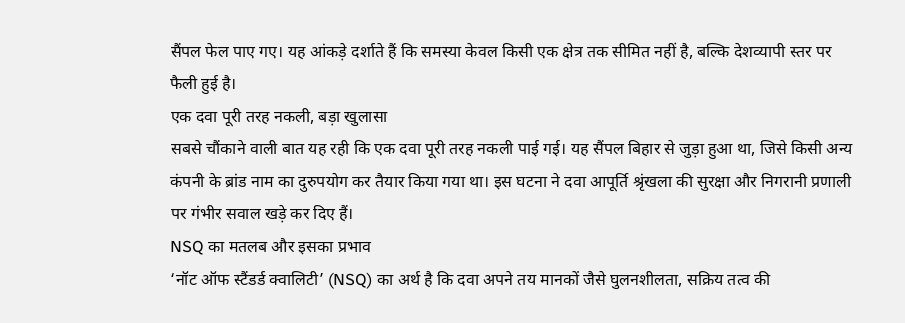सैंपल फेल पाए गए। यह आंकड़े दर्शाते हैं कि समस्या केवल किसी एक क्षेत्र तक सीमित नहीं है, बल्कि देशव्यापी स्तर पर फैली हुई है।
एक दवा पूरी तरह नकली, बड़ा खुलासा
सबसे चौंकाने वाली बात यह रही कि एक दवा पूरी तरह नकली पाई गई। यह सैंपल बिहार से जुड़ा हुआ था, जिसे किसी अन्य कंपनी के ब्रांड नाम का दुरुपयोग कर तैयार किया गया था। इस घटना ने दवा आपूर्ति श्रृंखला की सुरक्षा और निगरानी प्रणाली पर गंभीर सवाल खड़े कर दिए हैं।
NSQ का मतलब और इसका प्रभाव
‘नॉट ऑफ स्टैंडर्ड क्वालिटी’ (NSQ) का अर्थ है कि दवा अपने तय मानकों जैसे घुलनशीलता, सक्रिय तत्व की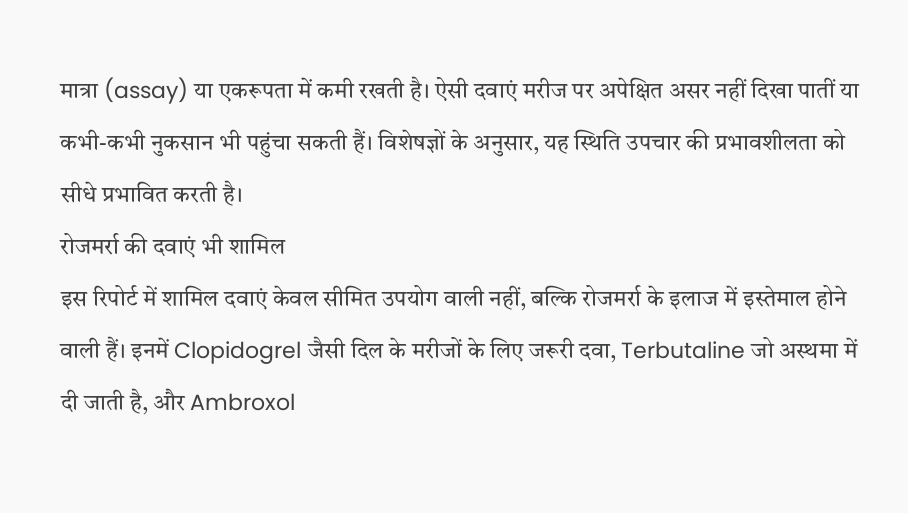मात्रा (assay) या एकरूपता में कमी रखती है। ऐसी दवाएं मरीज पर अपेक्षित असर नहीं दिखा पातीं या कभी-कभी नुकसान भी पहुंचा सकती हैं। विशेषज्ञों के अनुसार, यह स्थिति उपचार की प्रभावशीलता को सीधे प्रभावित करती है।
रोजमर्रा की दवाएं भी शामिल
इस रिपोर्ट में शामिल दवाएं केवल सीमित उपयोग वाली नहीं, बल्कि रोजमर्रा के इलाज में इस्तेमाल होने वाली हैं। इनमें Clopidogrel जैसी दिल के मरीजों के लिए जरूरी दवा, Terbutaline जो अस्थमा में दी जाती है, और Ambroxol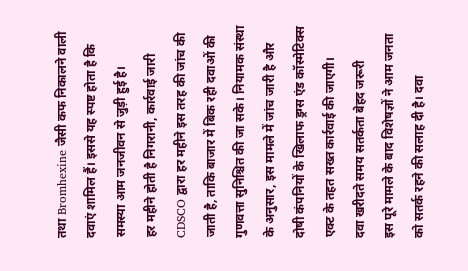तथा Bromhexine जैसी कफ निकालने वाली दवाएं शामिल हैं। इससे यह स्पष्ट होता है कि समस्या आम जनजीवन से जुड़ी हुई है।
हर महीने होती है निगरानी, कार्रवाई जारी
CDSCO द्वारा हर महीने इस तरह की जांच की जाती है, ताकि बाजार में बिक रही दवाओं की गुणवत्ता सुनिश्चित की जा सके। नियामक संस्था के अनुसार, इस मामले में जांच जारी है और दोषी कंपनियों के खिलाफ ड्रग्स एंड कॉस्मेटिक्स एक्ट के तहत सख्त कार्रवाई की जाएगी।
दवा खरीदते समय सतर्कता बेहद जरूरी
इस पूरे मामले के बाद विशेषज्ञों ने आम जनता को सतर्क रहने की सलाह दी है। दवा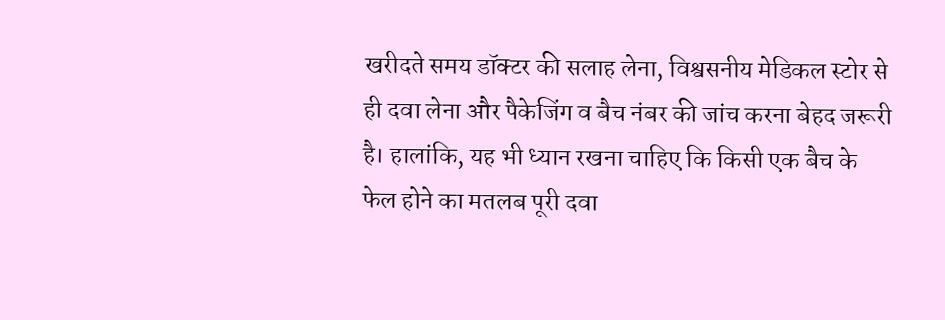खरीदते समय डॉक्टर की सलाह लेना, विश्वसनीय मेडिकल स्टोर से ही दवा लेना और पैकेजिंग व बैच नंबर की जांच करना बेहद जरूरी है। हालांकि, यह भी ध्यान रखना चाहिए कि किसी एक बैच के फेल होने का मतलब पूरी दवा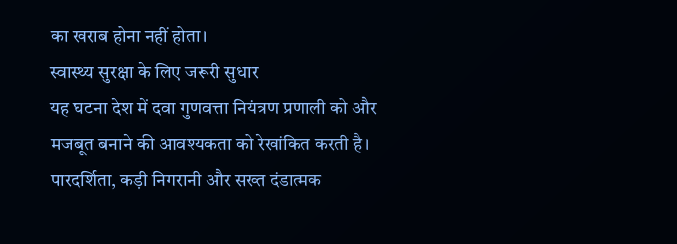का खराब होना नहीं होता।
स्वास्थ्य सुरक्षा के लिए जरूरी सुधार
यह घटना देश में दवा गुणवत्ता नियंत्रण प्रणाली को और मजबूत बनाने की आवश्यकता को रेखांकित करती है। पारदर्शिता, कड़ी निगरानी और सख्त दंडात्मक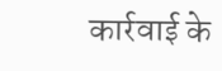कार्रवाई के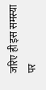जरिए ही इस समस्या पर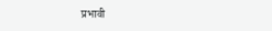प्रभावी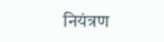नियंत्रण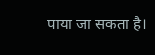पाया जा सकता है।